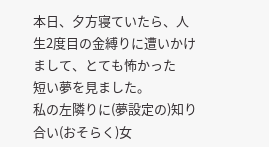本日、夕方寝ていたら、人生2度目の金縛りに遭いかけまして、とても怖かった
短い夢を見ました。
私の左隣りに(夢設定の)知り合い(おそらく)女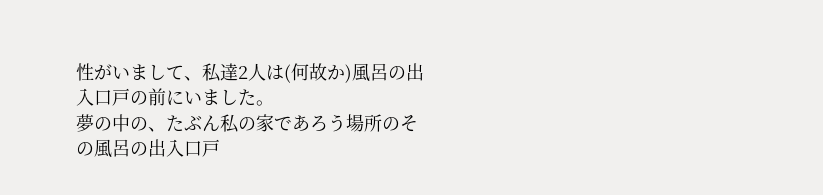性がいまして、私達2人は(何故か)風呂の出入口戸の前にいました。
夢の中の、たぶん私の家であろう場所のその風呂の出入口戸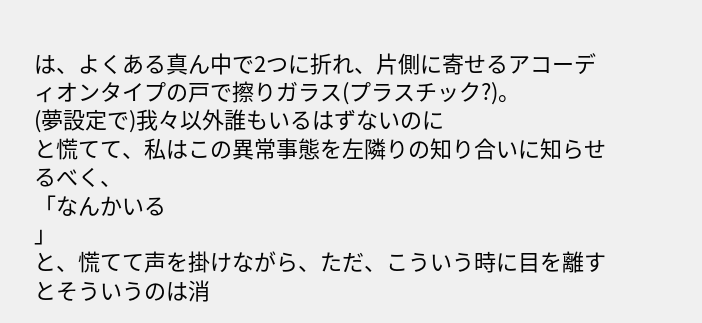は、よくある真ん中で2つに折れ、片側に寄せるアコーディオンタイプの戸で擦りガラス(プラスチック?)。
(夢設定で)我々以外誰もいるはずないのに
と慌てて、私はこの異常事態を左隣りの知り合いに知らせるべく、
「なんかいる
」
と、慌てて声を掛けながら、ただ、こういう時に目を離すとそういうのは消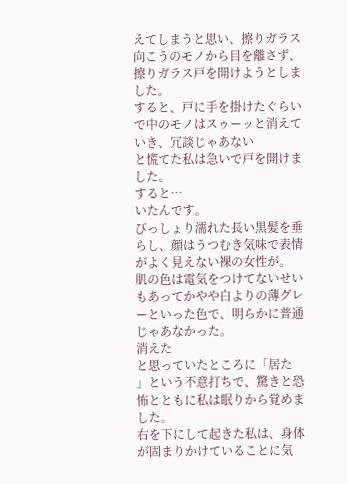えてしまうと思い、擦りガラス向こうのモノから目を離さず、擦りガラス戸を開けようとしました。
すると、戸に手を掛けたぐらいで中のモノはスゥーッと消えていき、冗談じゃあない
と慌てた私は急いで戸を開けました。
すると…
いたんです。
びっしょり濡れた長い黒髪を垂らし、顔はうつむき気味で表情がよく見えない裸の女性が。
肌の色は電気をつけてないせいもあってかやや白よりの薄グレーといった色で、明らかに普通じゃあなかった。
消えた
と思っていたところに「居た
」という不意打ちで、驚きと恐怖とともに私は眠りから覚めました。
右を下にして起きた私は、身体が固まりかけていることに気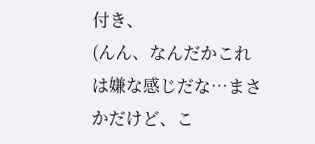付き、
(んん、なんだかこれは嫌な感じだな…まさかだけど、こ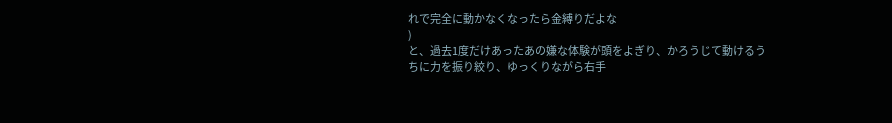れで完全に動かなくなったら金縛りだよな
)
と、過去1度だけあったあの嫌な体験が頭をよぎり、かろうじて動けるうちに力を振り絞り、ゆっくりながら右手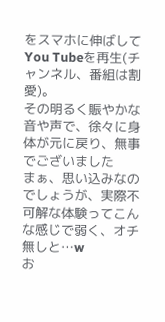をスマホに伸ばしてYou Tubeを再生(チャンネル、番組は割愛)。
その明るく賑やかな音や声で、徐々に身体が元に戻り、無事でございました
まぁ、思い込みなのでしょうが、実際不可解な体験ってこんな感じで弱く、オチ無しと…w
お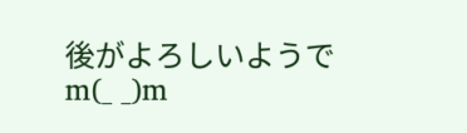後がよろしいようでm(_ _)m